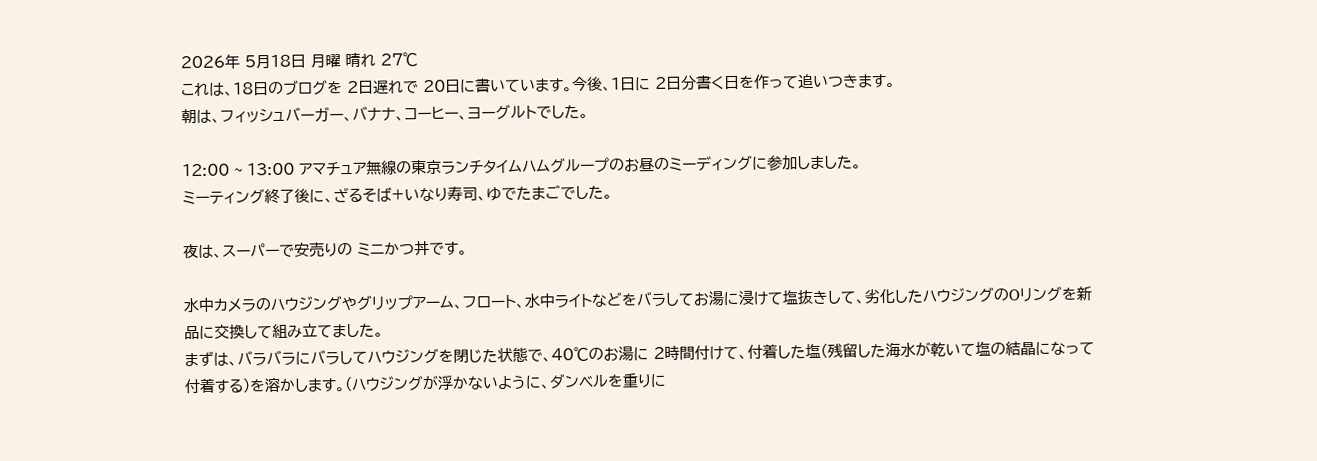2026年 5月18日 月曜 晴れ 27℃
これは、18日のブログを 2日遅れで 20日に書いています。今後、1日に 2日分書く日を作って追いつきます。
朝は、フィッシュバーガー、バナナ、コーヒー、ヨーグルトでした。

12:00 ~ 13:00 アマチュア無線の東京ランチタイムハムグループのお昼のミーディングに参加しました。
ミーティング終了後に、ざるそば+いなり寿司、ゆでたまごでした。

夜は、スーパーで安売りの ミニかつ丼です。

水中カメラのハウジングやグリップアーム、フロート、水中ライトなどをバラしてお湯に浸けて塩抜きして、劣化したハウジングのOリングを新品に交換して組み立てました。
まずは、バラバラにバラしてハウジングを閉じた状態で、40℃のお湯に 2時間付けて、付着した塩(残留した海水が乾いて塩の結晶になって付着する)を溶かします。(ハウジングが浮かないように、ダンベルを重りに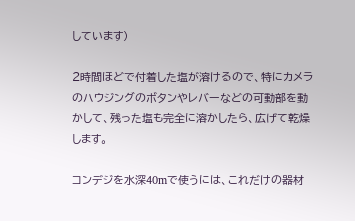しています)

2時間ほどで付着した塩が溶けるので、特にカメラのハウジングのボタンやレバーなどの可動部を動かして、残った塩も完全に溶かしたら、広げて乾燥します。

コンデジを水深40mで使うには、これだけの器材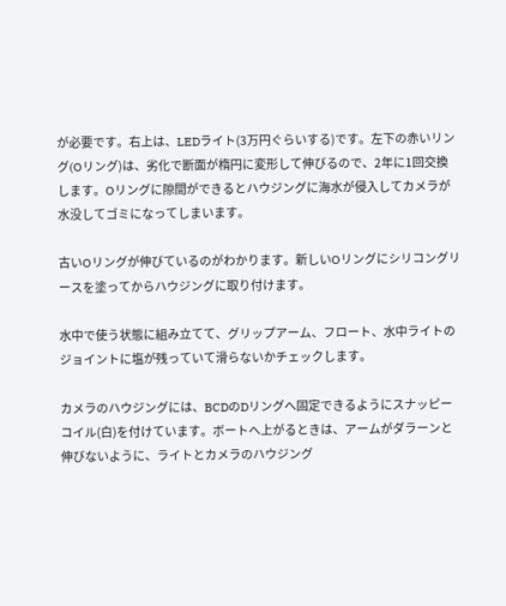が必要です。右上は、LEDライト(3万円ぐらいする)です。左下の赤いリング(Oリング)は、劣化で断面が楕円に変形して伸びるので、2年に1回交換します。Oリングに隙間ができるとハウジングに海水が侵入してカメラが水没してゴミになってしまいます。

古いOリングが伸びているのがわかります。新しいOリングにシリコングリースを塗ってからハウジングに取り付けます。

水中で使う状態に組み立てて、グリップアーム、フロート、水中ライトのジョイントに塩が残っていて滑らないかチェックします。

カメラのハウジングには、BCDのDリングへ固定できるようにスナッピーコイル(白)を付けています。ボートへ上がるときは、アームがダラーンと伸びないように、ライトとカメラのハウジング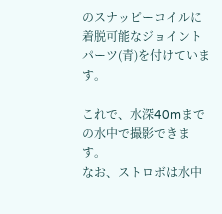のスナッピーコイルに着脱可能なジョイントパーツ(青)を付けています。

これで、水深40mまでの水中で撮影できます。
なお、ストロボは水中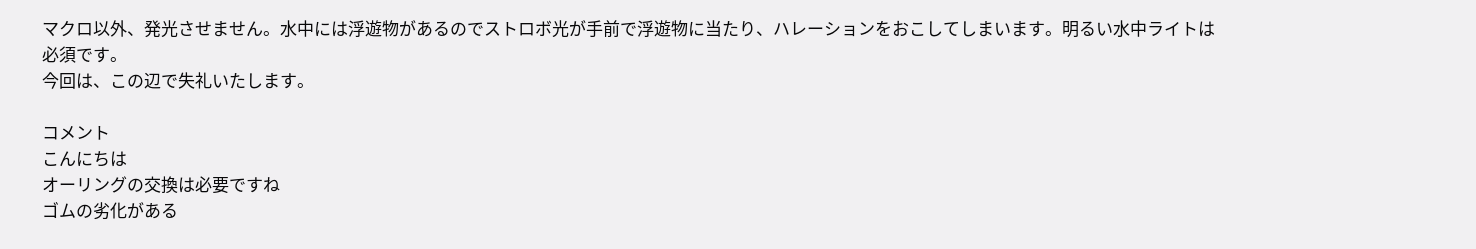マクロ以外、発光させません。水中には浮遊物があるのでストロボ光が手前で浮遊物に当たり、ハレーションをおこしてしまいます。明るい水中ライトは必須です。
今回は、この辺で失礼いたします。

コメント
こんにちは
オーリングの交換は必要ですね
ゴムの劣化がある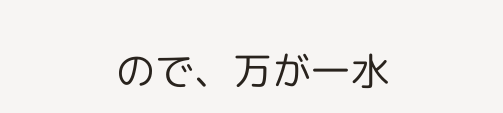ので、万が一水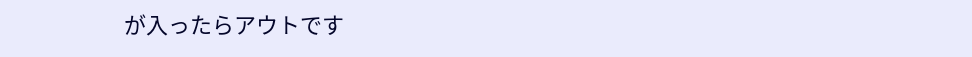が入ったらアウトです